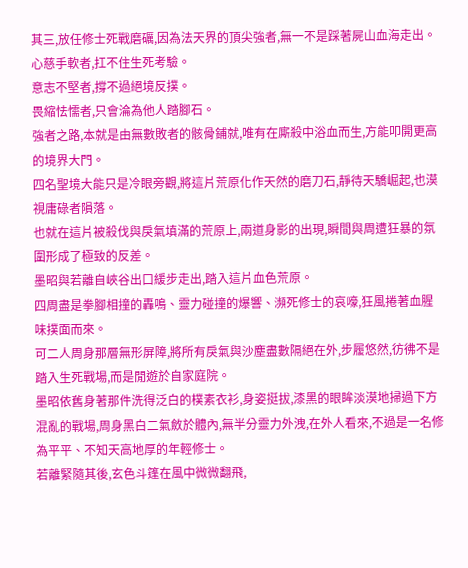其三,放任修士死戰磨礪,因為法天界的頂尖強者,無一不是踩著屍山血海走出。
心慈手軟者,扛不住生死考驗。
意志不堅者,撐不過絕境反撲。
畏縮怯懦者,只會淪為他人踏腳石。
強者之路,本就是由無數敗者的骸骨鋪就,唯有在廝殺中浴血而生,方能叩開更高的境界大門。
四名聖境大能只是冷眼旁觀,將這片荒原化作天然的磨刀石,靜待天驕崛起,也漠視庸碌者隕落。
也就在這片被殺伐與戾氣填滿的荒原上,兩道身影的出現,瞬間與周遭狂暴的氛圍形成了極致的反差。
墨昭與若離自峽谷出口緩步走出,踏入這片血色荒原。
四周盡是拳腳相撞的轟鳴、靈力碰撞的爆響、瀕死修士的哀嚎,狂風捲著血腥味撲面而來。
可二人周身那層無形屏障,將所有戾氣與沙塵盡數隔絕在外,步履悠然,彷彿不是踏入生死戰場,而是閒遊於自家庭院。
墨昭依舊身著那件洗得泛白的樸素衣衫,身姿挺拔,漆黑的眼眸淡漠地掃過下方混亂的戰場,周身黑白二氣斂於體內,無半分靈力外洩,在外人看來,不過是一名修為平平、不知天高地厚的年輕修士。
若離緊隨其後,玄色斗篷在風中微微翻飛,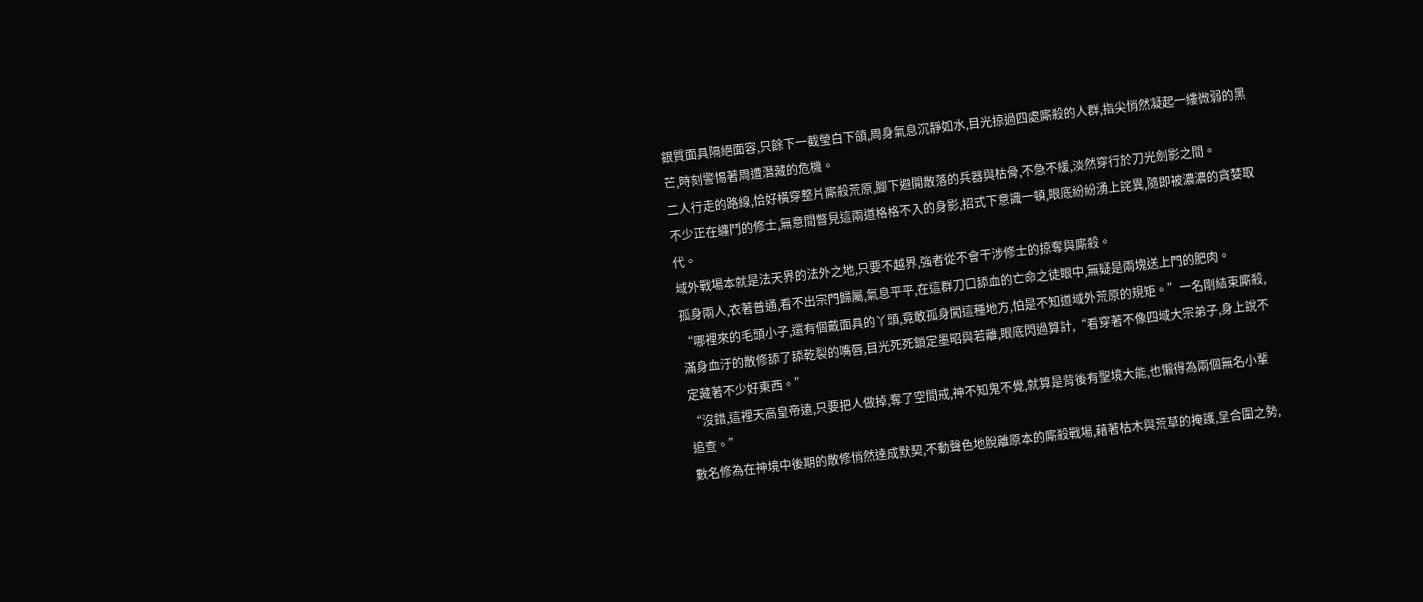銀質面具隔絕面容,只餘下一截瑩白下頜,周身氣息沉靜如水,目光掠過四處廝殺的人群,指尖悄然凝起一縷微弱的黑芒,時刻警惕著周遭潛藏的危機。
二人行走的路線,恰好橫穿整片廝殺荒原,腳下避開散落的兵器與枯骨,不急不緩,淡然穿行於刀光劍影之間。
不少正在纏鬥的修士,無意間瞥見這兩道格格不入的身影,招式下意識一頓,眼底紛紛湧上詫異,隨即被濃濃的貪婪取代。
域外戰場本就是法天界的法外之地,只要不越界,強者從不會干涉修士的掠奪與廝殺。
孤身兩人,衣著普通,看不出宗門歸屬,氣息平平,在這群刀口舔血的亡命之徒眼中,無疑是兩塊送上門的肥肉。
“哪裡來的毛頭小子,還有個戴面具的丫頭,竟敢孤身闖這種地方,怕是不知道域外荒原的規矩。”一名剛結束廝殺,滿身血汙的散修舔了舔乾裂的嘴唇,目光死死鎖定墨昭與若離,眼底閃過算計,“看穿著不像四域大宗弟子,身上說不定藏著不少好東西。”
“沒錯,這裡天高皇帝遠,只要把人做掉,奪了空間戒,神不知鬼不覺,就算是背後有聖境大能,也懶得為兩個無名小輩追查。”
數名修為在神境中後期的散修悄然達成默契,不動聲色地脫離原本的廝殺戰場,藉著枯木與荒草的掩護,呈合圍之勢,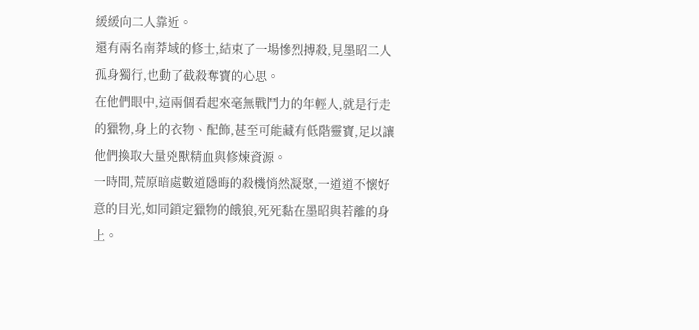緩緩向二人靠近。
還有兩名南莽域的修士,結束了一場慘烈搏殺,見墨昭二人孤身獨行,也動了截殺奪寶的心思。
在他們眼中,這兩個看起來毫無戰鬥力的年輕人,就是行走的獵物,身上的衣物、配飾,甚至可能藏有低階靈寶,足以讓他們換取大量兇獸精血與修煉資源。
一時間,荒原暗處數道隱晦的殺機悄然凝聚,一道道不懷好意的目光,如同鎖定獵物的餓狼,死死黏在墨昭與若離的身上。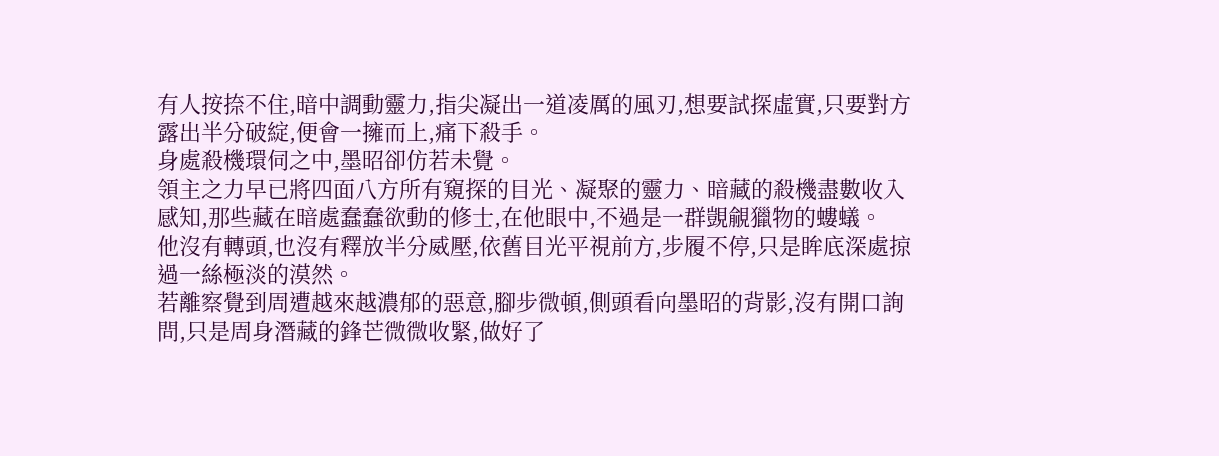有人按捺不住,暗中調動靈力,指尖凝出一道凌厲的風刃,想要試探虛實,只要對方露出半分破綻,便會一擁而上,痛下殺手。
身處殺機環伺之中,墨昭卻仿若未覺。
領主之力早已將四面八方所有窺探的目光、凝聚的靈力、暗藏的殺機盡數收入感知,那些藏在暗處蠢蠢欲動的修士,在他眼中,不過是一群覬覦獵物的螻蟻。
他沒有轉頭,也沒有釋放半分威壓,依舊目光平視前方,步履不停,只是眸底深處掠過一絲極淡的漠然。
若離察覺到周遭越來越濃郁的惡意,腳步微頓,側頭看向墨昭的背影,沒有開口詢問,只是周身潛藏的鋒芒微微收緊,做好了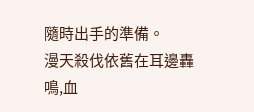隨時出手的準備。
漫天殺伐依舊在耳邊轟鳴,血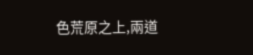色荒原之上,兩道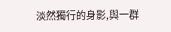淡然獨行的身影,與一群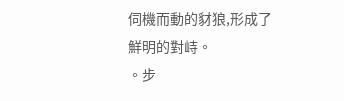伺機而動的豺狼,形成了鮮明的對峙。
。步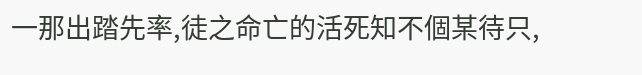一那出踏先率,徒之命亡的活死知不個某待只,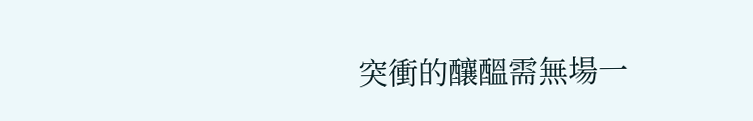突衝的釀醞需無場一